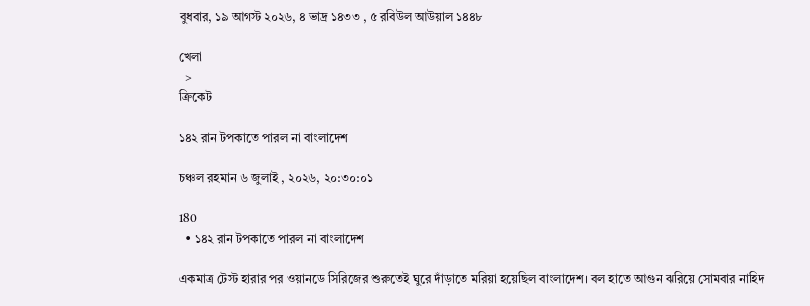বুধবার, ১৯ আগস্ট ২০২৬, ৪ ভাদ্র ১৪৩৩ , ৫ রবিউল আউয়াল ১৪৪৮

খেলা
  >
ক্রিকেট

১৪২ রান টপকাতে পারল না বাংলাদেশ

চঞ্চল রহমান ৬ জুলাই , ২০২৬, ২০:৩০:০১

180
  • ১৪২ রান টপকাতে পারল না বাংলাদেশ

একমাত্র টেস্ট হারার পর ওয়ানডে সিরিজের শুরুতেই ঘুরে দাঁড়াতে মরিয়া হয়েছিল বাংলাদেশ। বল হাতে আগুন ঝরিয়ে সোমবার নাহিদ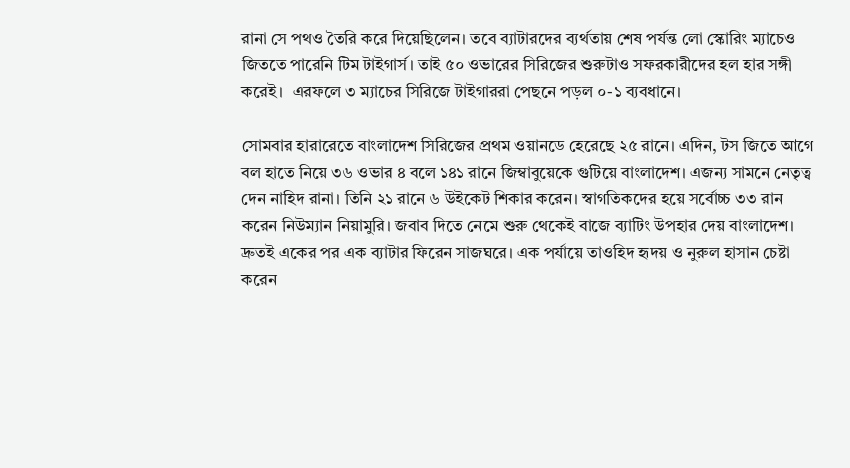রানা সে পথও তৈরি করে দিয়েছিলেন। তবে ব্যাটারদের ব্যর্থতায় শেষ পর্যন্ত লো স্কোরিং ম্যাচেও জিততে পারেনি টিম টাইগার্স। তাই ৫০ ওভারের সিরিজের শুরুটাও সফরকারীদের হল হার সঙ্গী করেই।  এরফলে ৩ ম্যাচের সিরিজে টাইগাররা পেছনে পড়ল ০-১ ব্যবধানে।

সোমবার হারারেতে বাংলাদেশ সিরিজের প্রথম ওয়ানডে হেরেছে ২৫ রানে। এদিন, টস জিতে আগে বল হাতে নিয়ে ৩৬ ওভার ৪ বলে ১৪১ রানে জিম্বাবুয়েকে গুটিয়ে বাংলাদেশ। এজন্য সামনে নেতৃত্ব দেন নাহিদ রানা। তিনি ২১ রানে ৬ উইকেট শিকার করেন। স্বাগতিকদের হয়ে সর্বোচ্চ ৩৩ রান করেন নিউম্যান নিয়ামুরি। জবাব দিতে নেমে শুরু থেকেই বাজে ব্যাটিং উপহার দেয় বাংলাদেশ। দ্রুতই একের পর এক ব্যাটার ফিরেন সাজঘরে। এক পর্যায়ে তাওহিদ হৃদয় ও নুরুল হাসান চেষ্টা করেন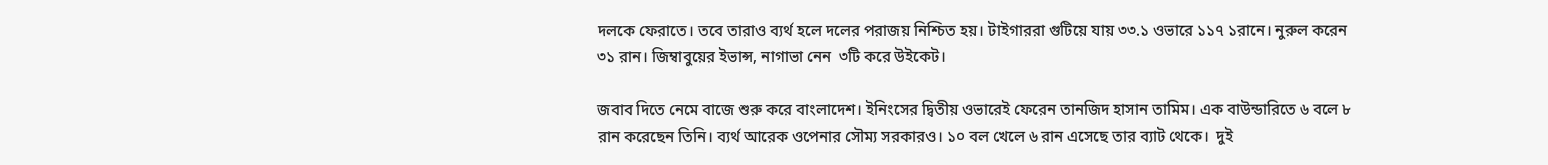দলকে ফেরাতে। তবে তারাও ব্যর্থ হলে দলের পরাজয় নিশ্চিত হয়। টাইগাররা গুটিয়ে যায় ৩৩.১ ওভারে ১১৭ ১রানে। নুরুল করেন ৩১ রান। জিম্বাবুয়ের ইভান্স, নাগাভা নেন  ৩টি করে উইকেট।

জবাব দিতে নেমে বাজে শুরু করে বাংলাদেশ। ইনিংসের দ্বিতীয় ওভারেই ফেরেন তানজিদ হাসান তামিম। এক বাউন্ডারিতে ৬ বলে ৮ রান করেছেন তিনি। ব্যর্থ আরেক ওপেনার সৌম্য সরকারও। ১০ বল খেলে ৬ রান এসেছে তার ব্যাট থেকে।  দুই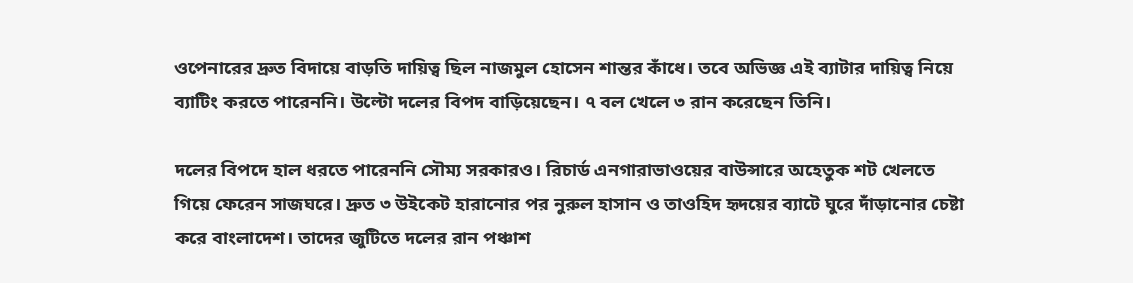ওপেনারের দ্রুত বিদায়ে বাড়তি দায়িত্ব ছিল নাজমুল হোসেন শান্তর কাঁধে। তবে অভিজ্ঞ এই ব্যাটার দায়িত্ব নিয়ে ব্যাটিং করতে পারেননি। উল্টো দলের বিপদ বাড়িয়েছেন। ৭ বল খেলে ৩ রান করেছেন তিনি।

দলের বিপদে হাল ধরতে পারেননি সৌম্য সরকারও। রিচার্ড এনগারাভাওয়ের বাউন্সারে অহেতুক শট খেলতে গিয়ে ফেরেন সাজঘরে। দ্রুত ৩ উইকেট হারানোর পর নুরুল হাসান ও তাওহিদ হৃদয়ের ব্যাটে ঘুরে দাঁড়ানোর চেষ্টা করে বাংলাদেশ। তাদের জুটিতে দলের রান পঞ্চাশ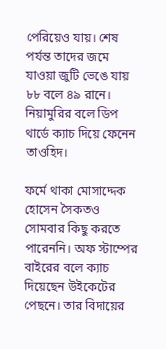পেরিয়েও যায়। শেষ পর্যন্ত তাদের জমে যাওয়া জুটি ভেঙে যায় ৮৮ বলে ৪৯ রানে। নিয়ামুরির বলে ডিপ থার্ডে ক্যাচ দিয়ে ফেনেন তাওহিদ।

ফর্মে থাকা মোসাদ্দেক হোসেন সৈকতও সোমবার কিছু করতে পারেননি। অফ স্টাম্পের বাইরের বলে ক্যাচ দিয়েছেন উইকেটের পেছনে। তার বিদায়ের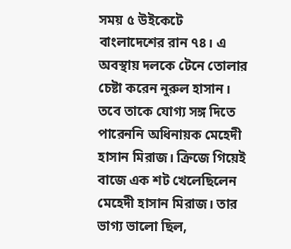সময় ৫ উইকেটে বাংলাদেশের রান ৭৪। এ অবস্থায় দলকে টেনে তোলার চেষ্টা করেন নুরুল হাসান। তবে তাকে যোগ্য সঙ্গ দিতে পারেননি অধিনায়ক মেহেদী হাসান মিরাজ। ক্রিজে গিয়েই বাজে এক শট খেলেছিলেন মেহেদী হাসান মিরাজ। তার ভাগ‍্য ভালো ছিল,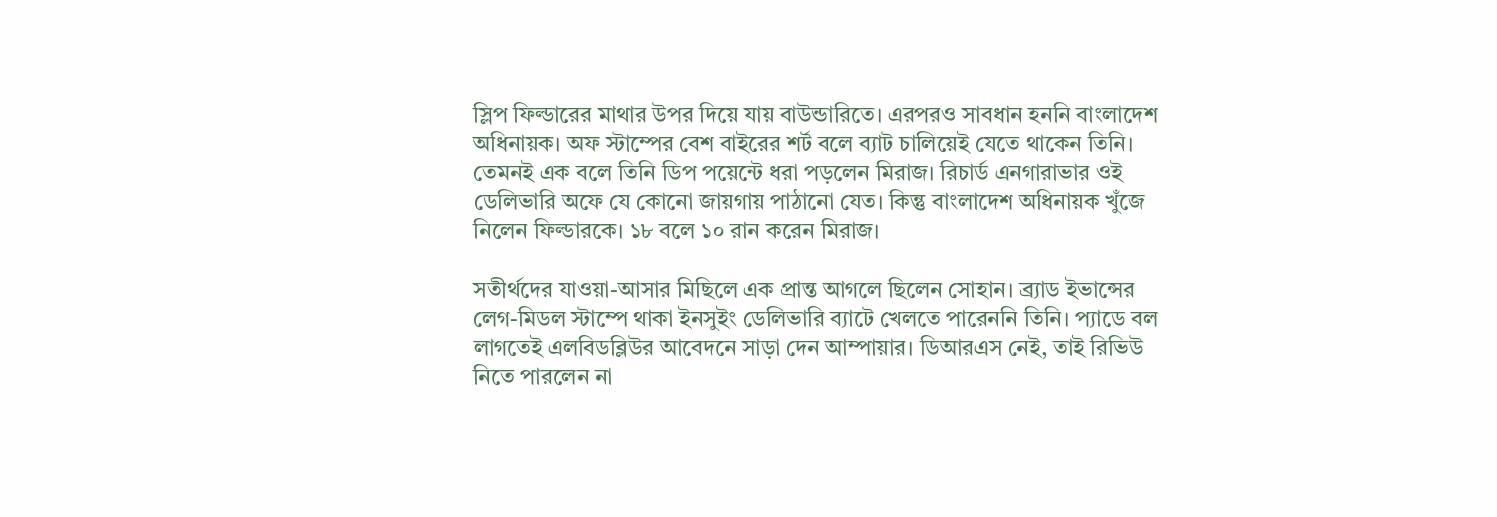স্লিপ ফিল্ডারের মাথার উপর দিয়ে যায় বাউন্ডারিতে। এরপরও সাবধান হননি বাংলাদেশ অধিনায়ক। অফ স্টাম্পের বেশ বাইরের শর্ট বলে ব‍্যাট চালিয়েই যেতে থাকেন তিনি। তেমনই এক বলে তিনি ডিপ পয়েন্টে ধরা পড়লেন মিরাজ। রিচার্ড এনগারাভার ওই ডেলিভারি অফে যে কোনো জায়গায় পাঠানো যেত। কিন্তু বাংলাদেশ অধিনায়ক খুঁজে নিলেন ফিল্ডারকে। ১৮ বলে ১০ রান করেন মিরাজ।

সতীর্থদের যাওয়া-আসার মিছিলে এক প্রান্ত আগলে ছিলেন সোহান। ব্র‍্যাড ইভান্সের লেগ-মিডল স্টাম্পে থাকা ইনসুইং ডেলিভারি ব‍্যাটে খেলতে পারেননি তিনি। প‍্যাডে বল লাগতেই এলবিডব্লিউর আবেদনে সাড়া দেন আম্পায়ার। ডিআরএস নেই, তাই রিভিউ নিতে পারলেন না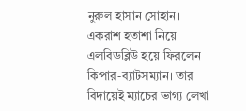নুরুল হাসান সোহান। একরাশ হতাশা নিয়ে এলবিডব্লিউ হয়ে ফিরলেন কিপার-ব‍্যাটসম‍্যান। তার বিদায়েই ম্যাচের ভাগ্য লেখা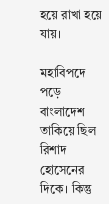হয়ে রাখা হয়ে যায়।

মহাবিপদে পড়ে বাংলাদেশ তাকিয়ে ছিল রিশাদ হোসেনের দিকে। কিন্তু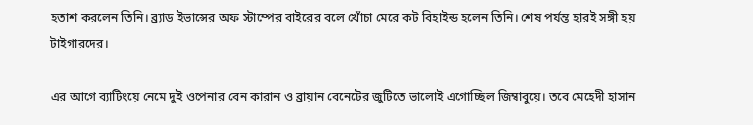হতাশ করলেন তিনি। ব্র‍্যাড ইভান্সের অফ স্টাম্পের বাইরের বলে খোঁচা মেরে কট বিহাইন্ড হলেন তিনি। শেষ পর্যন্ত হারই সঙ্গী হয় টাইগারদের।

এর আগে ব্যাটিংয়ে নেমে দুই ওপেনার বেন কারান ও ব্রায়ান বেনেটের জুটিতে ভালোই এগোচ্ছিল জিম্বাবুয়ে। তবে মেহেদী হাসান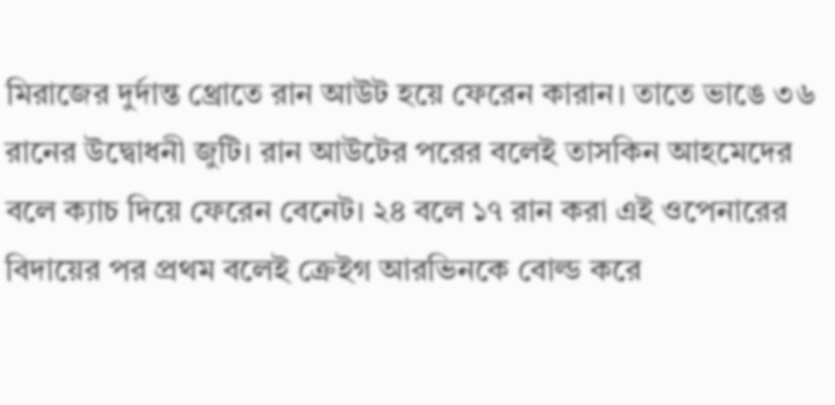মিরাজের দুর্দান্ত থ্রোতে রান আউট হয়ে ফেরেন কারান। তাতে ভাঙে ৩৬ রানের উদ্বোধনী জুটি। রান আউটের পরের বলেই তাসকিন আহমেদের বলে ক্যাচ দিয়ে ফেরেন বেনেট। ২৪ বলে ১৭ রান করা এই ওপেনারের বিদায়ের পর প্রথম বলেই ক্রেইগ আরভিনকে বোল্ড করে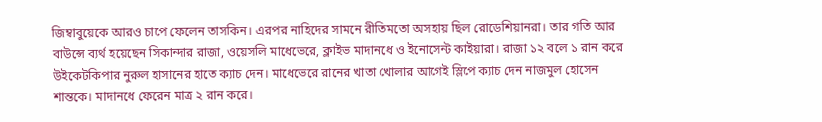জিম্বাবুয়েকে আরও চাপে ফেলেন তাসকিন। এরপর নাহিদের সামনে রীতিমতো অসহায় ছিল রোডেশিয়ানরা। তার গতি আর বাউন্সে ব্যর্থ হয়েছেন সিকান্দার রাজা, ওয়েসলি মাধেভেরে, ক্লাইভ মাদানধে ও ইনোসেন্ট কাইয়ারা। রাজা ১২ বলে ১ রান করে উইকেটকিপার নুরুল হাসানের হাতে ক্যাচ দেন। মাধেভেরে রানের খাতা খোলার আগেই স্লিপে ক্যাচ দেন নাজমুল হোসেন শান্তকে। মাদানধে ফেরেন মাত্র ২ রান করে।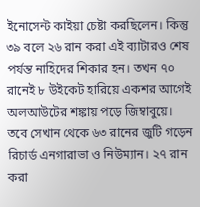ইনোসেন্ট কাইয়া চেষ্টা করছিলেন। কিন্তু ৩৯ বলে ২৬ রান করা এই ব্যাটারও শেষ পর্যন্ত নাহিদের শিকার হন। তখন ৭০ রানেই ৮ উইকেট হারিয়ে একশর আগেই অলআউটের শঙ্কায় পড়ে জিম্বাবুয়ে। তবে সেখান থেকে ৬৩ রানের জুটি গড়েন রিচার্ড এনগারাভা ও নিউম্যান। ২৭ রান করা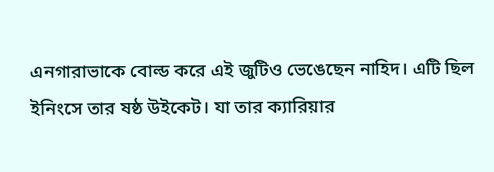এনগারাভাকে বোল্ড করে এই জুটিও ভেঙেছেন নাহিদ। এটি ছিল ইনিংসে তার ষষ্ঠ উইকেট। যা তার ক্যারিয়ার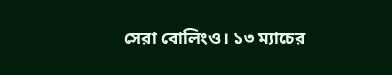সেরা বোলিংও। ১৩ ম্যাচের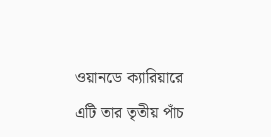ওয়ানডে ক্যারিয়ারে এটি তার তৃতীয় পাঁচ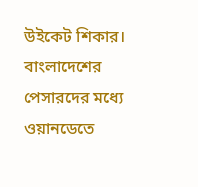উইকেট শিকার। বাংলাদেশের পেসারদের মধ্যে ওয়ানডেতে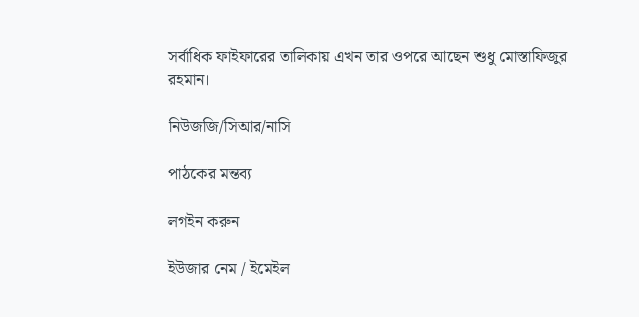সর্বাধিক ফাইফারের তালিকায় এখন তার ওপরে আছেন শুধু মোস্তাফিজুর রহমান।

নিউজজি/সিআর/নাসি

পাঠকের মন্তব্য

লগইন করুন

ইউজার নেম / ইমেইল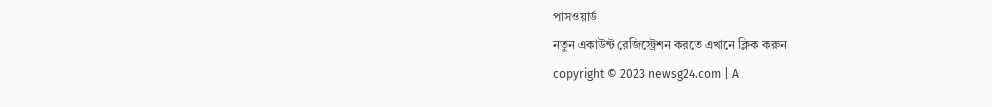পাসওয়ার্ড
নতুন একাউন্ট রেজিস্ট্রেশন করতে এখানে ক্লিক করুন
copyright © 2023 newsg24.com | A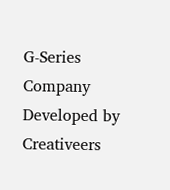G-Series Company
Developed by Creativeers